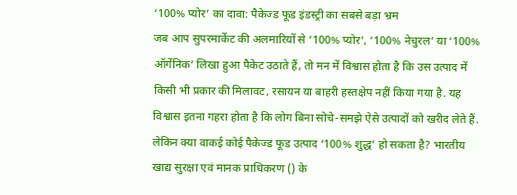‘100% प्योर’ का दावा: पैकेज्ड फूड इंडस्ट्री का सबसे बड़ा भ्रम
जब आप सुपरमार्केट की अलमारियों से ‘100% प्योर’, ‘100% नेचुरल’ या ‘100% ऑर्गेनिक’ लिखा हुआ पैकेट उठाते हैं, तो मन में विश्वास होता है कि उस उत्पाद में किसी भी प्रकार की मिलावट, रसायन या बाहरी हस्तक्षेप नहीं किया गया है. यह विश्वास इतना गहरा होता है कि लोग बिना सोचे-समझे ऐसे उत्पादों को खरीद लेते हैं. लेकिन क्या वाकई कोई पैकेज्ड फूड उत्पाद ‘100% शुद्ध’ हो सकता है? भारतीय खाद्य सुरक्षा एवं मानक प्राधिकरण () के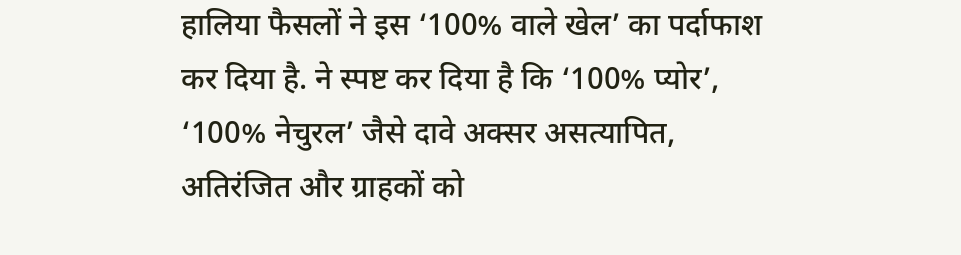हालिया फैसलों ने इस ‘100% वाले खेल’ का पर्दाफाश कर दिया है. ने स्पष्ट कर दिया है कि ‘100% प्योर’, ‘100% नेचुरल’ जैसे दावे अक्सर असत्यापित, अतिरंजित और ग्राहकों को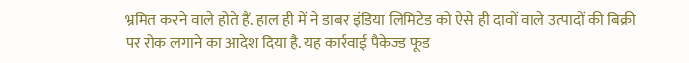भ्रमित करने वाले होते हैं. हाल ही में ने डाबर इंडिया लिमिटेड को ऐसे ही दावों वाले उत्पादों की बिक्री पर रोक लगाने का आदेश दिया है. यह कार्रवाई पैकेज्ड फूड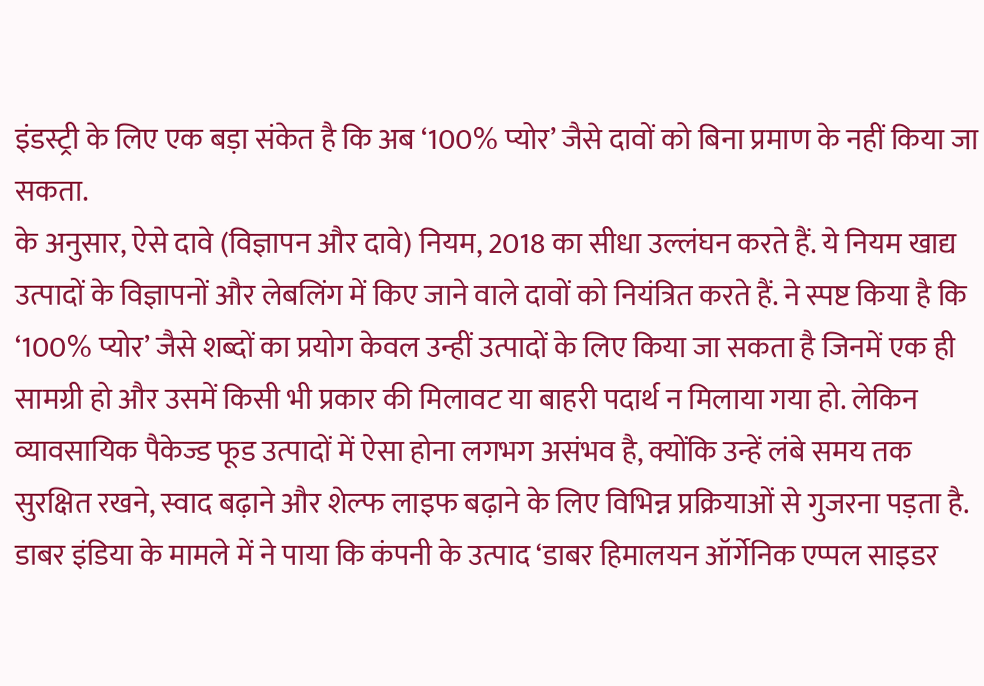इंडस्ट्री के लिए एक बड़ा संकेत है कि अब ‘100% प्योर’ जैसे दावों को बिना प्रमाण के नहीं किया जा सकता.
के अनुसार, ऐसे दावे (विज्ञापन और दावे) नियम, 2018 का सीधा उल्लंघन करते हैं. ये नियम खाद्य उत्पादों के विज्ञापनों और लेबलिंग में किए जाने वाले दावों को नियंत्रित करते हैं. ने स्पष्ट किया है कि ‘100% प्योर’ जैसे शब्दों का प्रयोग केवल उन्हीं उत्पादों के लिए किया जा सकता है जिनमें एक ही सामग्री हो और उसमें किसी भी प्रकार की मिलावट या बाहरी पदार्थ न मिलाया गया हो. लेकिन व्यावसायिक पैकेज्ड फूड उत्पादों में ऐसा होना लगभग असंभव है, क्योंकि उन्हें लंबे समय तक सुरक्षित रखने, स्वाद बढ़ाने और शेल्फ लाइफ बढ़ाने के लिए विभिन्न प्रक्रियाओं से गुजरना पड़ता है.
डाबर इंडिया के मामले में ने पाया कि कंपनी के उत्पाद ‘डाबर हिमालयन ऑर्गेनिक एप्पल साइडर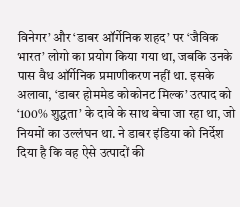विनेगर’ और ‘डाबर ऑर्गेनिक शहद’ पर ‘जैविक भारत’ लोगो का प्रयोग किया गया था, जबकि उनके पास वैध ऑर्गेनिक प्रमाणीकरण नहीं था. इसके अलावा, ‘डाबर होममेड कोकोनट मिल्क’ उत्पाद को ‘100% शुद्धता’ के दावे के साथ बेचा जा रहा था, जो नियमों का उल्लंघन था. ने डाबर इंडिया को निर्देश दिया है कि वह ऐसे उत्पादों की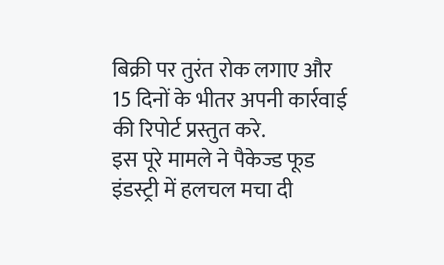बिक्री पर तुरंत रोक लगाए और 15 दिनों के भीतर अपनी कार्रवाई की रिपोर्ट प्रस्तुत करे.
इस पूरे मामले ने पैकेज्ड फूड इंडस्ट्री में हलचल मचा दी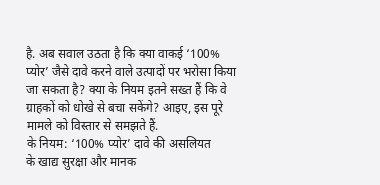है. अब सवाल उठता है कि क्या वाकई ‘100% प्योर’ जैसे दावे करने वाले उत्पादों पर भरोसा किया जा सकता है? क्या के नियम इतने सख्त हैं कि वे ग्राहकों को धोखे से बचा सकेंगे? आइए, इस पूरे मामले को विस्तार से समझते हैं.
के नियम: ‘100% प्योर’ दावे की असलियत
के खाद्य सुरक्षा और मानक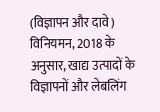(विज्ञापन और दावे) विनियमन, 2018 के अनुसार, खाद्य उत्पादों के विज्ञापनों और लेबलिंग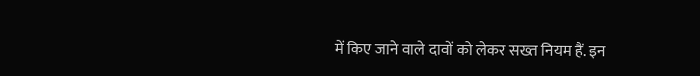में किए जाने वाले दावों को लेकर सख्त नियम हैं. इन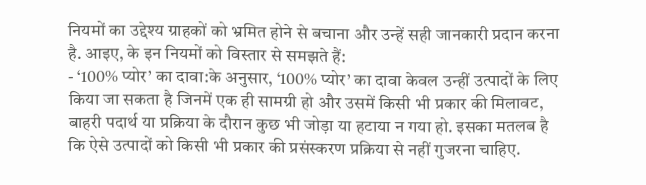नियमों का उद्देश्य ग्राहकों को भ्रमित होने से बचाना और उन्हें सही जानकारी प्रदान करना है. आइए, के इन नियमों को विस्तार से समझते हैं:
- ‘100% प्योर’ का दावा:के अनुसार, ‘100% प्योर’ का दावा केवल उन्हीं उत्पादों के लिए किया जा सकता है जिनमें एक ही सामग्री हो और उसमें किसी भी प्रकार की मिलावट, बाहरी पदार्थ या प्रक्रिया के दौरान कुछ भी जोड़ा या हटाया न गया हो. इसका मतलब है कि ऐसे उत्पादों को किसी भी प्रकार की प्रसंस्करण प्रक्रिया से नहीं गुजरना चाहिए.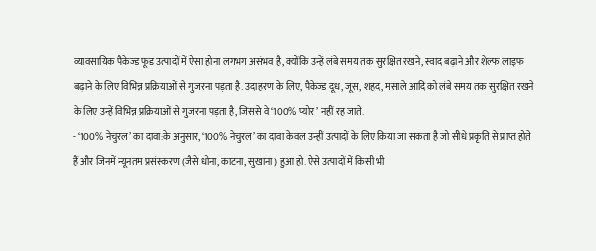व्यावसायिक पैकेज्ड फूड उत्पादों में ऐसा होना लगभग असंभव है, क्योंकि उन्हें लंबे समय तक सुरक्षित रखने, स्वाद बढ़ाने और शेल्फ लाइफ बढ़ाने के लिए विभिन्न प्रक्रियाओं से गुजरना पड़ता है. उदाहरण के लिए, पैकेज्ड दूध, जूस, शहद, मसाले आदि को लंबे समय तक सुरक्षित रखने के लिए उन्हें विभिन्न प्रक्रियाओं से गुजरना पड़ता है, जिससे वे ‘100% प्योर’ नहीं रह जाते.
- ‘100% नेचुरल’ का दावा:के अनुसार, ‘100% नेचुरल’ का दावा केवल उन्हीं उत्पादों के लिए किया जा सकता है जो सीधे प्रकृति से प्राप्त होते हैं और जिनमें न्यूनतम प्रसंस्करण (जैसे धोना, काटना, सुखाना) हुआ हो. ऐसे उत्पादों में किसी भी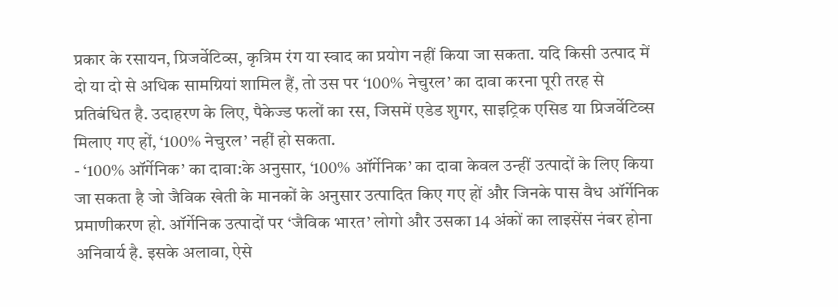प्रकार के रसायन, प्रिजर्वेटिव्स, कृत्रिम रंग या स्वाद का प्रयोग नहीं किया जा सकता. यदि किसी उत्पाद में दो या दो से अधिक सामग्रियां शामिल हैं, तो उस पर ‘100% नेचुरल’ का दावा करना पूरी तरह से प्रतिबंधित है. उदाहरण के लिए, पैकेज्ड फलों का रस, जिसमें एडेड शुगर, साइट्रिक एसिड या प्रिजर्वेटिव्स मिलाए गए हों, ‘100% नेचुरल’ नहीं हो सकता.
- ‘100% ऑर्गेनिक’ का दावा:के अनुसार, ‘100% ऑर्गेनिक’ का दावा केवल उन्हीं उत्पादों के लिए किया जा सकता है जो जैविक खेती के मानकों के अनुसार उत्पादित किए गए हों और जिनके पास वैध ऑर्गेनिक प्रमाणीकरण हो. ऑर्गेनिक उत्पादों पर ‘जैविक भारत’ लोगो और उसका 14 अंकों का लाइसेंस नंबर होना अनिवार्य है. इसके अलावा, ऐसे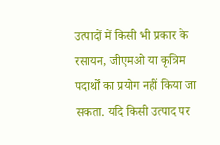उत्पादों में किसी भी प्रकार के रसायन, जीएमओ या कृत्रिम पदार्थों का प्रयोग नहीं किया जा सकता. यदि किसी उत्पाद पर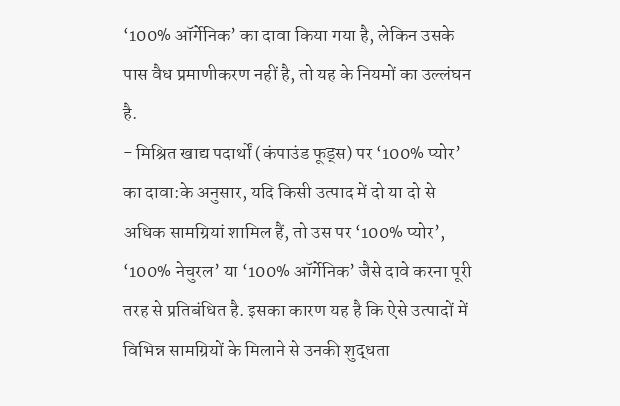‘100% ऑर्गेनिक’ का दावा किया गया है, लेकिन उसके पास वैध प्रमाणीकरण नहीं है, तो यह के नियमों का उल्लंघन है.
- मिश्रित खाद्य पदार्थों (कंपाउंड फूड्स) पर ‘100% प्योर’ का दावा:के अनुसार, यदि किसी उत्पाद में दो या दो से अधिक सामग्रियां शामिल हैं, तो उस पर ‘100% प्योर’, ‘100% नेचुरल’ या ‘100% ऑर्गेनिक’ जैसे दावे करना पूरी तरह से प्रतिबंधित है. इसका कारण यह है कि ऐसे उत्पादों में विभिन्न सामग्रियों के मिलाने से उनकी शुद्धता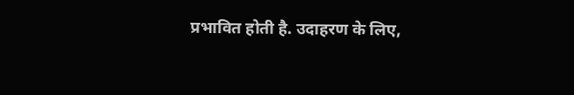प्रभावित होती है. उदाहरण के लिए,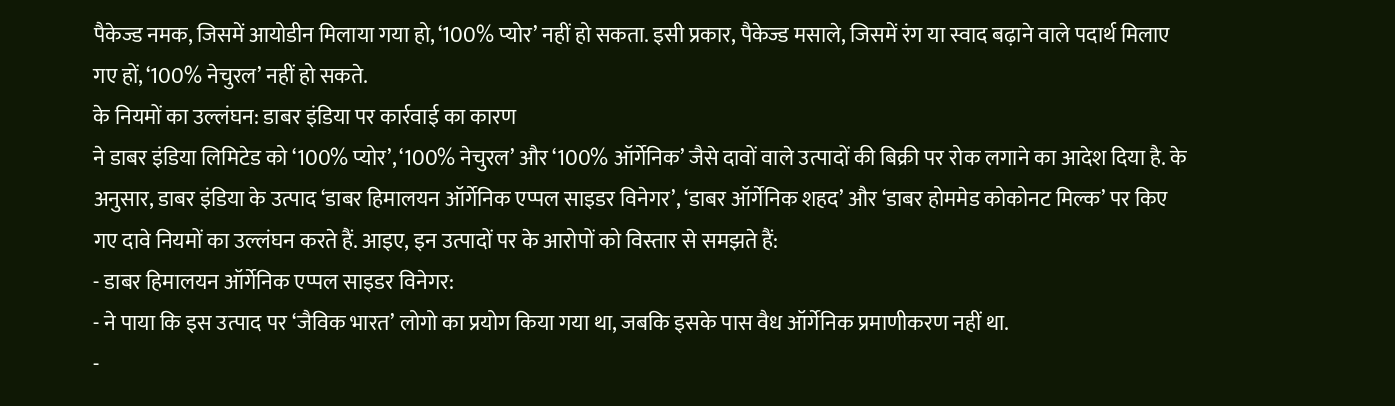पैकेज्ड नमक, जिसमें आयोडीन मिलाया गया हो, ‘100% प्योर’ नहीं हो सकता. इसी प्रकार, पैकेज्ड मसाले, जिसमें रंग या स्वाद बढ़ाने वाले पदार्थ मिलाए गए हों, ‘100% नेचुरल’ नहीं हो सकते.
के नियमों का उल्लंघन: डाबर इंडिया पर कार्रवाई का कारण
ने डाबर इंडिया लिमिटेड को ‘100% प्योर’, ‘100% नेचुरल’ और ‘100% ऑर्गेनिक’ जैसे दावों वाले उत्पादों की बिक्री पर रोक लगाने का आदेश दिया है. के अनुसार, डाबर इंडिया के उत्पाद ‘डाबर हिमालयन ऑर्गेनिक एप्पल साइडर विनेगर’, ‘डाबर ऑर्गेनिक शहद’ और ‘डाबर होममेड कोकोनट मिल्क’ पर किए गए दावे नियमों का उल्लंघन करते हैं. आइए, इन उत्पादों पर के आरोपों को विस्तार से समझते हैं:
- डाबर हिमालयन ऑर्गेनिक एप्पल साइडर विनेगर:
- ने पाया कि इस उत्पाद पर ‘जैविक भारत’ लोगो का प्रयोग किया गया था, जबकि इसके पास वैध ऑर्गेनिक प्रमाणीकरण नहीं था.
-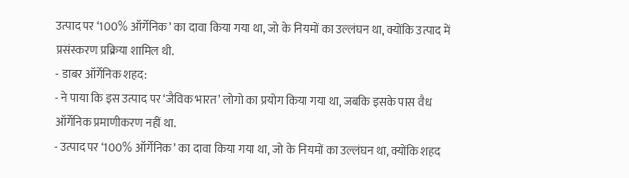उत्पाद पर ‘100% ऑर्गेनिक’ का दावा किया गया था, जो के नियमों का उल्लंघन था, क्योंकि उत्पाद में प्रसंस्करण प्रक्रिया शामिल थी.
- डाबर ऑर्गेनिक शहद:
- ने पाया कि इस उत्पाद पर ‘जैविक भारत’ लोगो का प्रयोग किया गया था, जबकि इसके पास वैध ऑर्गेनिक प्रमाणीकरण नहीं था.
- उत्पाद पर ‘100% ऑर्गेनिक’ का दावा किया गया था, जो के नियमों का उल्लंघन था, क्योंकि शहद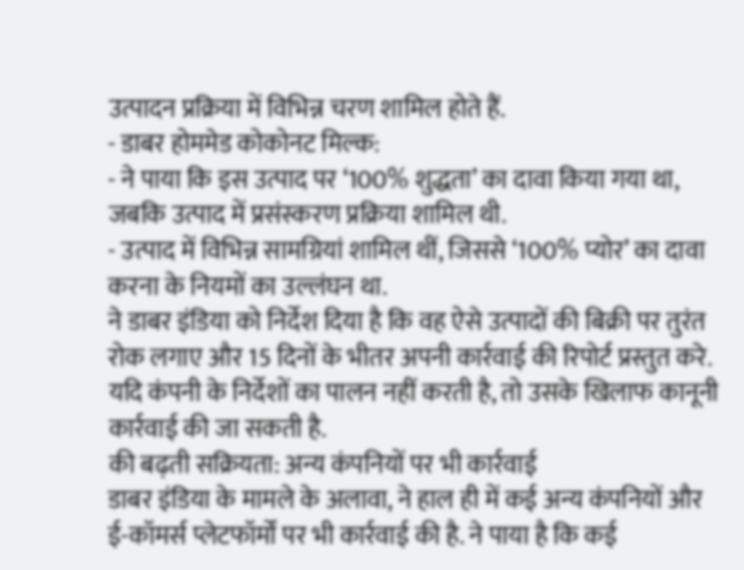उत्पादन प्रक्रिया में विभिन्न चरण शामिल होते हैं.
- डाबर होममेड कोकोनट मिल्क:
- ने पाया कि इस उत्पाद पर ‘100% शुद्धता’ का दावा किया गया था, जबकि उत्पाद में प्रसंस्करण प्रक्रिया शामिल थी.
- उत्पाद में विभिन्न सामग्रियां शामिल थीं, जिससे ‘100% प्योर’ का दावा करना के नियमों का उल्लंघन था.
ने डाबर इंडिया को निर्देश दिया है कि वह ऐसे उत्पादों की बिक्री पर तुरंत रोक लगाए और 15 दिनों के भीतर अपनी कार्रवाई की रिपोर्ट प्रस्तुत करे. यदि कंपनी के निर्देशों का पालन नहीं करती है, तो उसके खिलाफ कानूनी कार्रवाई की जा सकती है.
की बढ़ती सक्रियता: अन्य कंपनियों पर भी कार्रवाई
डाबर इंडिया के मामले के अलावा, ने हाल ही में कई अन्य कंपनियों और ई-कॉमर्स प्लेटफॉर्मों पर भी कार्रवाई की है. ने पाया है कि कई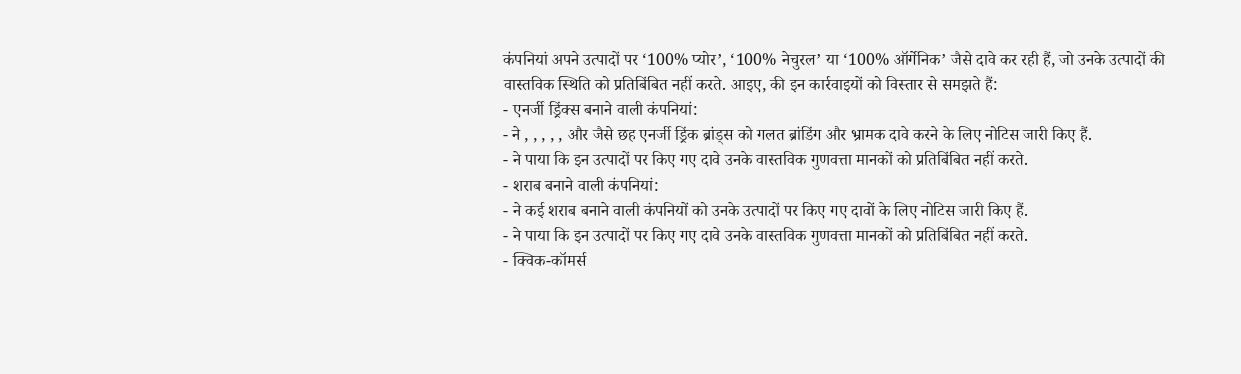कंपनियां अपने उत्पादों पर ‘100% प्योर’, ‘100% नेचुरल’ या ‘100% ऑर्गेनिक’ जैसे दावे कर रही हैं, जो उनके उत्पादों की वास्तविक स्थिति को प्रतिबिंबित नहीं करते. आइए, की इन कार्रवाइयों को विस्तार से समझते हैं:
- एनर्जी ड्रिंक्स बनाने वाली कंपनियां:
- ने , , , , , और जैसे छह एनर्जी ड्रिंक ब्रांड्स को गलत ब्रांडिंग और भ्रामक दावे करने के लिए नोटिस जारी किए हैं.
- ने पाया कि इन उत्पादों पर किए गए दावे उनके वास्तविक गुणवत्ता मानकों को प्रतिबिंबित नहीं करते.
- शराब बनाने वाली कंपनियां:
- ने कई शराब बनाने वाली कंपनियों को उनके उत्पादों पर किए गए दावों के लिए नोटिस जारी किए हैं.
- ने पाया कि इन उत्पादों पर किए गए दावे उनके वास्तविक गुणवत्ता मानकों को प्रतिबिंबित नहीं करते.
- क्विक-कॉमर्स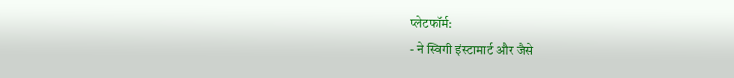प्लेटफॉर्म:
- ने स्विगी इंस्टामार्ट और जैसे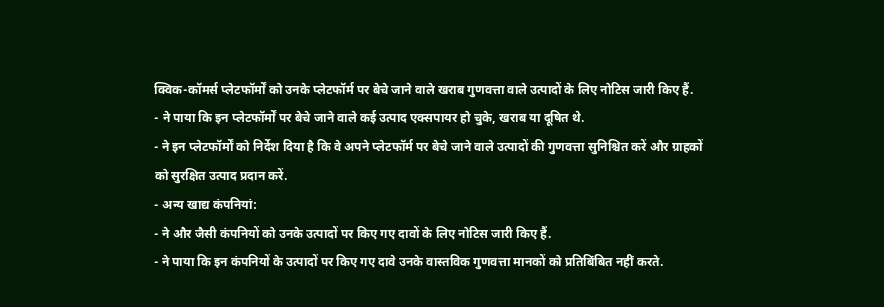क्विक-कॉमर्स प्लेटफॉर्मों को उनके प्लेटफॉर्म पर बेचे जाने वाले खराब गुणवत्ता वाले उत्पादों के लिए नोटिस जारी किए हैं.
- ने पाया कि इन प्लेटफॉर्मों पर बेचे जाने वाले कई उत्पाद एक्सपायर हो चुके, खराब या दूषित थे.
- ने इन प्लेटफॉर्मों को निर्देश दिया है कि वे अपने प्लेटफॉर्म पर बेचे जाने वाले उत्पादों की गुणवत्ता सुनिश्चित करें और ग्राहकों को सुरक्षित उत्पाद प्रदान करें.
- अन्य खाद्य कंपनियां:
- ने और जैसी कंपनियों को उनके उत्पादों पर किए गए दावों के लिए नोटिस जारी किए हैं.
- ने पाया कि इन कंपनियों के उत्पादों पर किए गए दावे उनके वास्तविक गुणवत्ता मानकों को प्रतिबिंबित नहीं करते.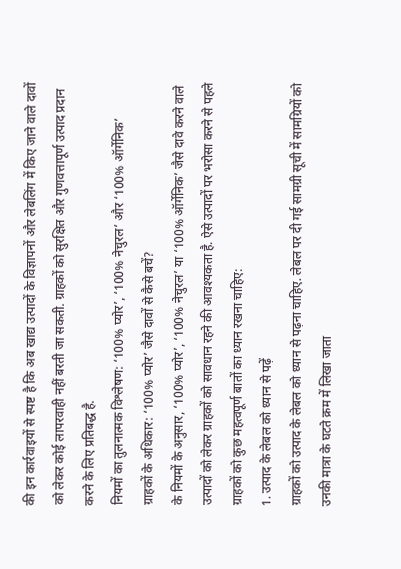की इन कार्रवाइयों से स्पष्ट है कि अब खाद्य उत्पादों के विज्ञापनों और लेबलिंग में किए जाने वाले दावों को लेकर कोई लापरवाही नहीं बरती जा सकती. ग्राहकों को सुरक्षित और गुणवत्तापूर्ण उत्पाद प्रदान करने के लिए प्रतिबद्ध है.
नियमों का तुलनात्मक विश्लेषण: ‘100% प्योर’, ‘100% नेचुरल’ और ‘100% ऑर्गेनिक’
ग्राहकों के अधिकार: ‘100% प्योर’ जैसे दावों से कैसे बचें?
के नियमों के अनुसार, ‘100% प्योर’, ‘100% नेचुरल’ या ‘100% ऑर्गेनिक’ जैसे दावे करने वाले उत्पादों को लेकर ग्राहकों को सावधान रहने की आवश्यकता है. ऐसे उत्पादों पर भरोसा करने से पहले ग्राहकों को कुछ महत्वपूर्ण बातों का ध्यान रखना चाहिए:
1. उत्पाद के लेबल को ध्यान से पढ़ें
ग्राहकों को उत्पाद के लेबल को ध्यान से पढ़ना चाहिए. लेबल पर दी गई सामग्री सूची में सामग्रियों को उनकी मात्रा के घटते क्रम में लिखा जाता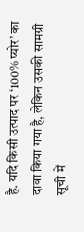है. यदि किसी उत्पाद पर ‘100% प्योर’ का दावा किया गया है, लेकिन उसकी सामग्री सूची में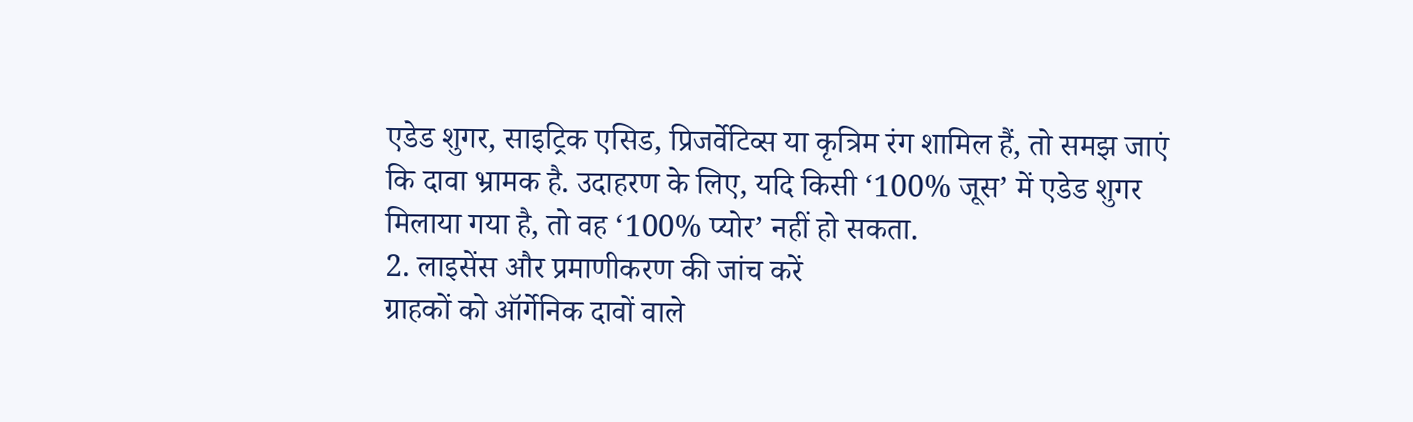एडेड शुगर, साइट्रिक एसिड, प्रिजर्वेटिव्स या कृत्रिम रंग शामिल हैं, तो समझ जाएं कि दावा भ्रामक है. उदाहरण के लिए, यदि किसी ‘100% जूस’ में एडेड शुगर मिलाया गया है, तो वह ‘100% प्योर’ नहीं हो सकता.
2. लाइसेंस और प्रमाणीकरण की जांच करें
ग्राहकों को ऑर्गेनिक दावों वाले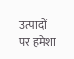उत्पादों पर हमेशा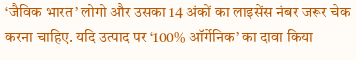‘जैविक भारत’ लोगो और उसका 14 अंकों का लाइसेंस नंबर जरूर चेक करना चाहिए. यदि उत्पाद पर ‘100% ऑर्गेनिक’ का दावा किया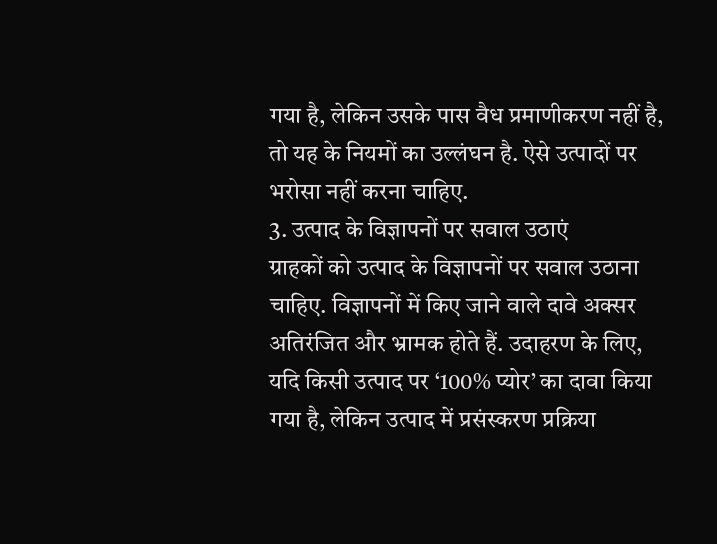गया है, लेकिन उसके पास वैध प्रमाणीकरण नहीं है, तो यह के नियमों का उल्लंघन है. ऐसे उत्पादों पर भरोसा नहीं करना चाहिए.
3. उत्पाद के विज्ञापनों पर सवाल उठाएं
ग्राहकों को उत्पाद के विज्ञापनों पर सवाल उठाना चाहिए. विज्ञापनों में किए जाने वाले दावे अक्सर अतिरंजित और भ्रामक होते हैं. उदाहरण के लिए, यदि किसी उत्पाद पर ‘100% प्योर’ का दावा किया गया है, लेकिन उत्पाद में प्रसंस्करण प्रक्रिया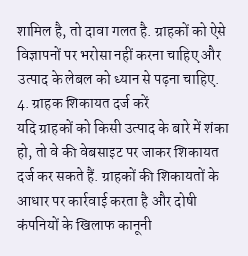शामिल है, तो दावा गलत है. ग्राहकों को ऐसे विज्ञापनों पर भरोसा नहीं करना चाहिए और उत्पाद के लेबल को ध्यान से पढ़ना चाहिए.
4. ग्राहक शिकायत दर्ज करें
यदि ग्राहकों को किसी उत्पाद के बारे में शंका हो, तो वे की वेबसाइट पर जाकर शिकायत दर्ज कर सकते हैं. ग्राहकों की शिकायतों के आधार पर कार्रवाई करता है और दोषी कंपनियों के खिलाफ कानूनी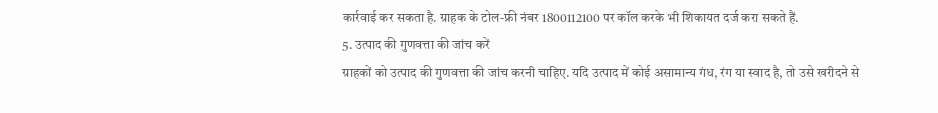कार्रवाई कर सकता है. ग्राहक के टोल-फ्री नंबर 1800112100 पर कॉल करके भी शिकायत दर्ज करा सकते हैं.
5. उत्पाद की गुणवत्ता की जांच करें
ग्राहकों को उत्पाद की गुणवत्ता की जांच करनी चाहिए. यदि उत्पाद में कोई असामान्य गंध, रंग या स्वाद है, तो उसे खरीदने से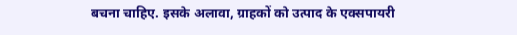बचना चाहिए. इसके अलावा, ग्राहकों को उत्पाद के एक्सपायरी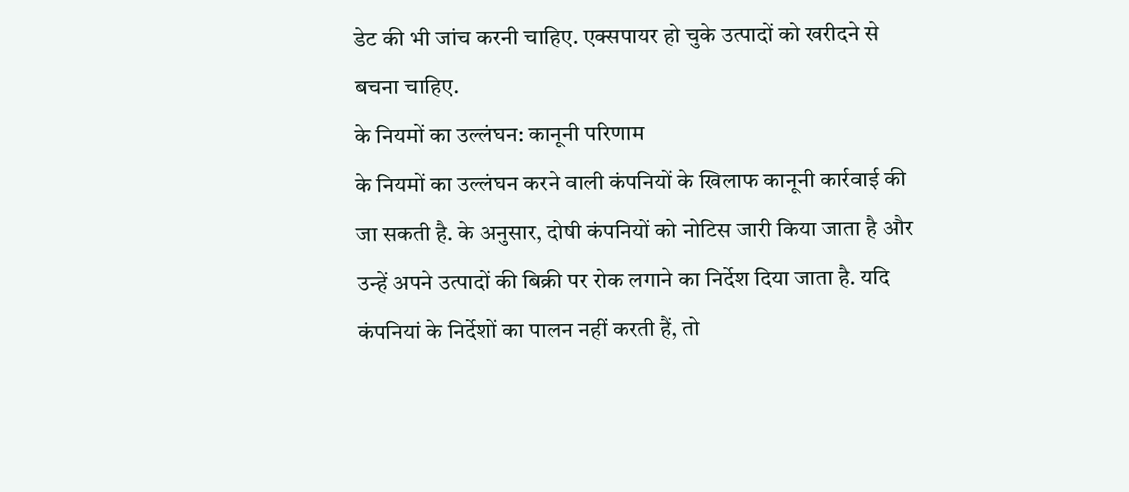डेट की भी जांच करनी चाहिए. एक्सपायर हो चुके उत्पादों को खरीदने से बचना चाहिए.
के नियमों का उल्लंघन: कानूनी परिणाम
के नियमों का उल्लंघन करने वाली कंपनियों के खिलाफ कानूनी कार्रवाई की जा सकती है. के अनुसार, दोषी कंपनियों को नोटिस जारी किया जाता है और उन्हें अपने उत्पादों की बिक्री पर रोक लगाने का निर्देश दिया जाता है. यदि कंपनियां के निर्देशों का पालन नहीं करती हैं, तो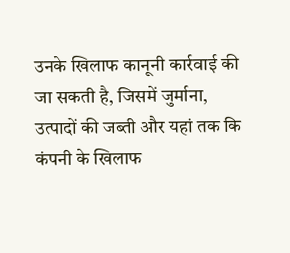उनके खिलाफ कानूनी कार्रवाई की जा सकती है, जिसमें जुर्माना, उत्पादों की जब्ती और यहां तक कि कंपनी के खिलाफ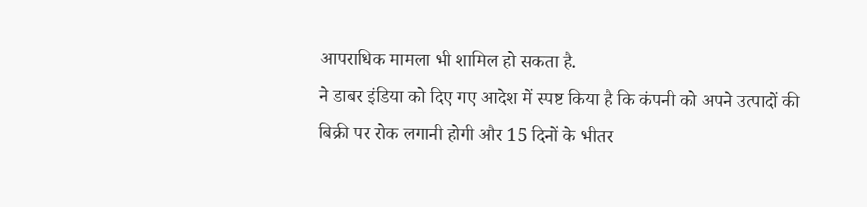आपराधिक मामला भी शामिल हो सकता है.
ने डाबर इंडिया को दिए गए आदेश में स्पष्ट किया है कि कंपनी को अपने उत्पादों की बिक्री पर रोक लगानी होगी और 15 दिनों के भीतर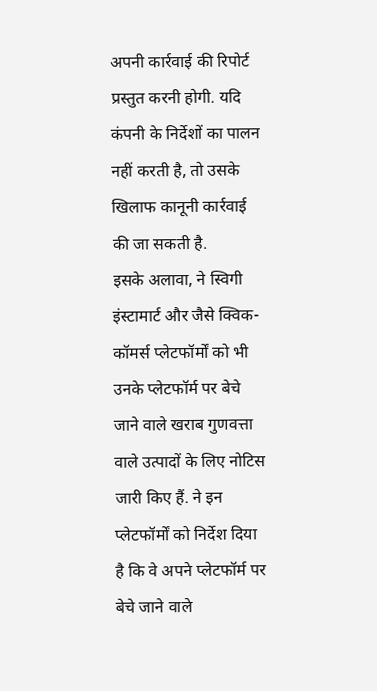अपनी कार्रवाई की रिपोर्ट प्रस्तुत करनी होगी. यदि कंपनी के निर्देशों का पालन नहीं करती है, तो उसके खिलाफ कानूनी कार्रवाई की जा सकती है.
इसके अलावा, ने स्विगी इंस्टामार्ट और जैसे क्विक-कॉमर्स प्लेटफॉर्मों को भी उनके प्लेटफॉर्म पर बेचे जाने वाले खराब गुणवत्ता वाले उत्पादों के लिए नोटिस जारी किए हैं. ने इन प्लेटफॉर्मों को निर्देश दिया है कि वे अपने प्लेटफॉर्म पर बेचे जाने वाले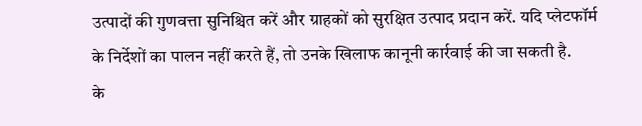उत्पादों की गुणवत्ता सुनिश्चित करें और ग्राहकों को सुरक्षित उत्पाद प्रदान करें. यदि प्लेटफॉर्म के निर्देशों का पालन नहीं करते हैं, तो उनके खिलाफ कानूनी कार्रवाई की जा सकती है.
के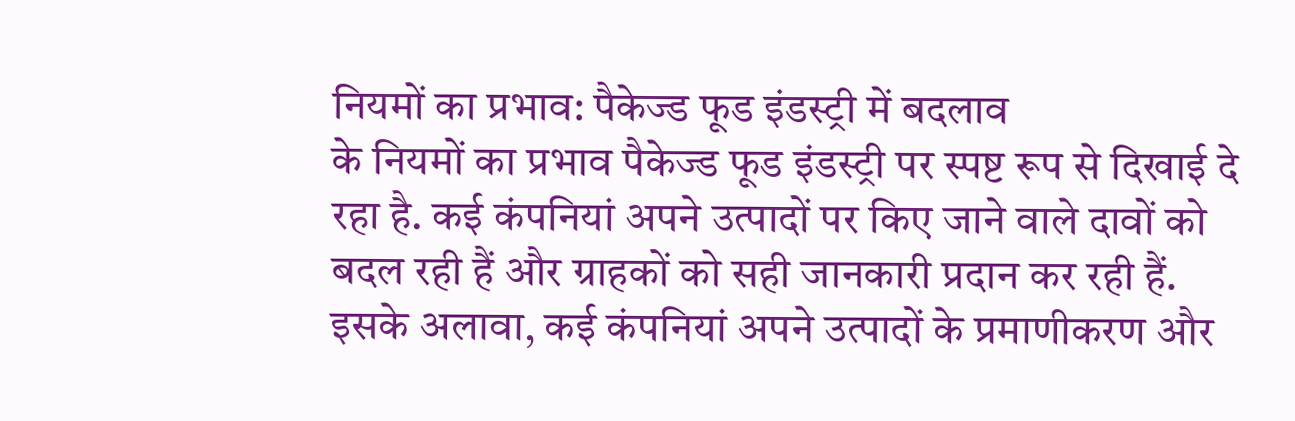नियमों का प्रभाव: पैकेज्ड फूड इंडस्ट्री में बदलाव
के नियमों का प्रभाव पैकेज्ड फूड इंडस्ट्री पर स्पष्ट रूप से दिखाई दे रहा है. कई कंपनियां अपने उत्पादों पर किए जाने वाले दावों को बदल रही हैं और ग्राहकों को सही जानकारी प्रदान कर रही हैं. इसके अलावा, कई कंपनियां अपने उत्पादों के प्रमाणीकरण और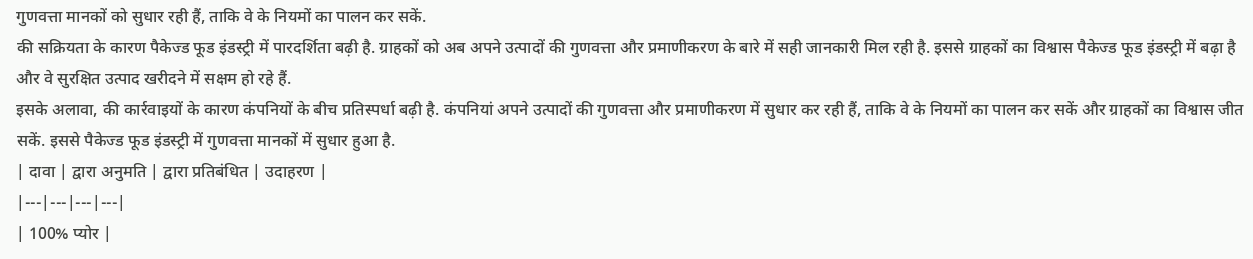गुणवत्ता मानकों को सुधार रही हैं, ताकि वे के नियमों का पालन कर सकें.
की सक्रियता के कारण पैकेज्ड फूड इंडस्ट्री में पारदर्शिता बढ़ी है. ग्राहकों को अब अपने उत्पादों की गुणवत्ता और प्रमाणीकरण के बारे में सही जानकारी मिल रही है. इससे ग्राहकों का विश्वास पैकेज्ड फूड इंडस्ट्री में बढ़ा है और वे सुरक्षित उत्पाद खरीदने में सक्षम हो रहे हैं.
इसके अलावा, की कार्रवाइयों के कारण कंपनियों के बीच प्रतिस्पर्धा बढ़ी है. कंपनियां अपने उत्पादों की गुणवत्ता और प्रमाणीकरण में सुधार कर रही हैं, ताकि वे के नियमों का पालन कर सकें और ग्राहकों का विश्वास जीत सकें. इससे पैकेज्ड फूड इंडस्ट्री में गुणवत्ता मानकों में सुधार हुआ है.
| दावा | द्वारा अनुमति | द्वारा प्रतिबंधित | उदाहरण |
|---|---|---|---|
| 100% प्योर |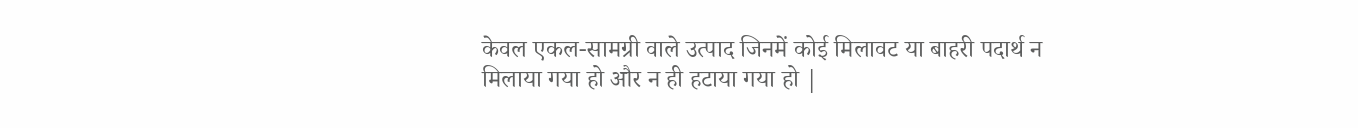केवल एकल-सामग्री वाले उत्पाद जिनमें कोई मिलावट या बाहरी पदार्थ न मिलाया गया हो और न ही हटाया गया हो |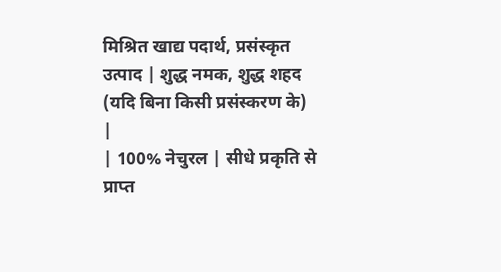मिश्रित खाद्य पदार्थ, प्रसंस्कृत उत्पाद | शुद्ध नमक, शुद्ध शहद (यदि बिना किसी प्रसंस्करण के) |
| 100% नेचुरल | सीधे प्रकृति से प्राप्त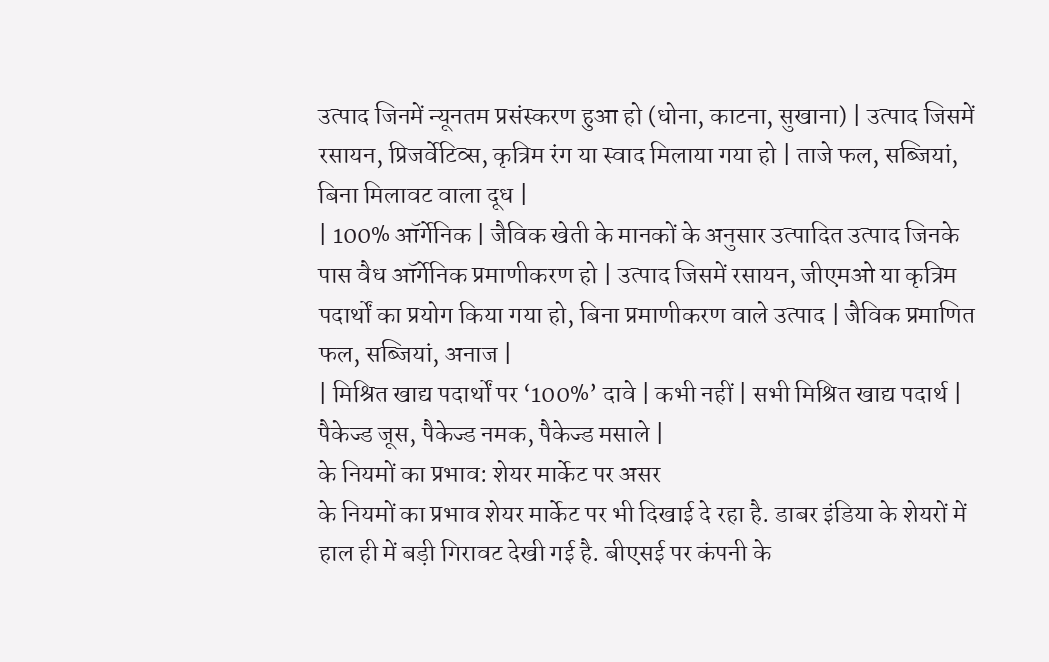उत्पाद जिनमें न्यूनतम प्रसंस्करण हुआ हो (धोना, काटना, सुखाना) | उत्पाद जिसमें रसायन, प्रिजर्वेटिव्स, कृत्रिम रंग या स्वाद मिलाया गया हो | ताजे फल, सब्जियां, बिना मिलावट वाला दूध |
| 100% ऑर्गेनिक | जैविक खेती के मानकों के अनुसार उत्पादित उत्पाद जिनके पास वैध ऑर्गेनिक प्रमाणीकरण हो | उत्पाद जिसमें रसायन, जीएमओ या कृत्रिम पदार्थों का प्रयोग किया गया हो, बिना प्रमाणीकरण वाले उत्पाद | जैविक प्रमाणित फल, सब्जियां, अनाज |
| मिश्रित खाद्य पदार्थों पर ‘100%’ दावे | कभी नहीं | सभी मिश्रित खाद्य पदार्थ | पैकेज्ड जूस, पैकेज्ड नमक, पैकेज्ड मसाले |
के नियमों का प्रभाव: शेयर मार्केट पर असर
के नियमों का प्रभाव शेयर मार्केट पर भी दिखाई दे रहा है. डाबर इंडिया के शेयरों में हाल ही में बड़ी गिरावट देखी गई है. बीएसई पर कंपनी के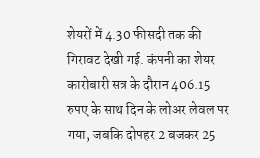शेयरों में 4.30 फीसदी तक की गिरावट देखी गई. कंपनी का शेयर कारोबारी सत्र के दौरान 406.15 रुपए के साथ दिन के लोअर लेवल पर गया, जबकि दोपहर 2 बजकर 25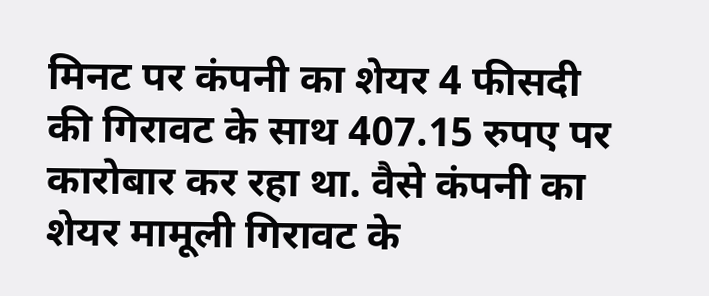मिनट पर कंपनी का शेयर 4 फीसदी की गिरावट के साथ 407.15 रुपए पर कारोबार कर रहा था. वैसे कंपनी का शेयर मामूली गिरावट के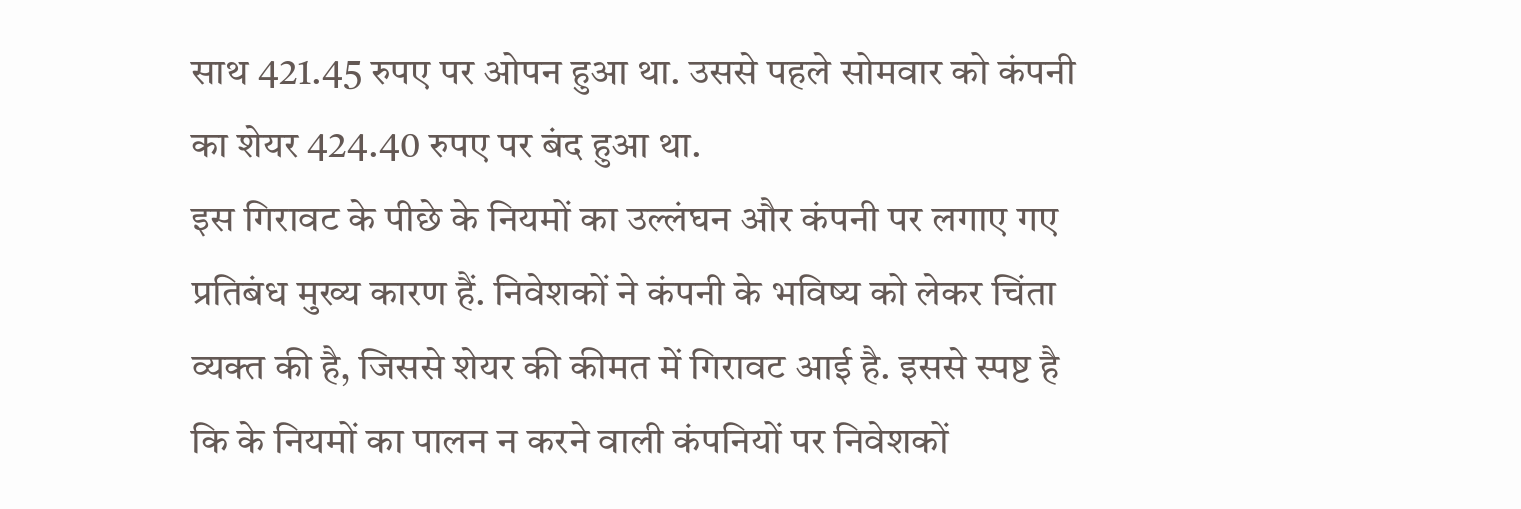साथ 421.45 रुपए पर ओपन हुआ था. उससे पहले सोमवार को कंपनी का शेयर 424.40 रुपए पर बंद हुआ था.
इस गिरावट के पीछे के नियमों का उल्लंघन और कंपनी पर लगाए गए प्रतिबंध मुख्य कारण हैं. निवेशकों ने कंपनी के भविष्य को लेकर चिंता व्यक्त की है, जिससे शेयर की कीमत में गिरावट आई है. इससे स्पष्ट है कि के नियमों का पालन न करने वाली कंपनियों पर निवेशकों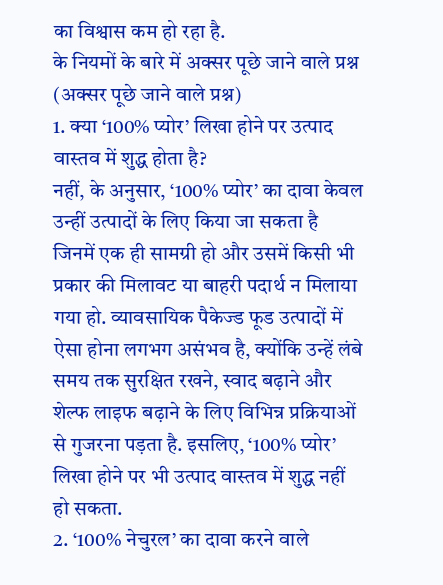का विश्वास कम हो रहा है.
के नियमों के बारे में अक्सर पूछे जाने वाले प्रश्न (अक्सर पूछे जाने वाले प्रश्न)
1. क्या ‘100% प्योर’ लिखा होने पर उत्पाद वास्तव में शुद्ध होता है?
नहीं, के अनुसार, ‘100% प्योर’ का दावा केवल उन्हीं उत्पादों के लिए किया जा सकता है जिनमें एक ही सामग्री हो और उसमें किसी भी प्रकार की मिलावट या बाहरी पदार्थ न मिलाया गया हो. व्यावसायिक पैकेज्ड फूड उत्पादों में ऐसा होना लगभग असंभव है, क्योंकि उन्हें लंबे समय तक सुरक्षित रखने, स्वाद बढ़ाने और शेल्फ लाइफ बढ़ाने के लिए विभिन्न प्रक्रियाओं से गुजरना पड़ता है. इसलिए, ‘100% प्योर’ लिखा होने पर भी उत्पाद वास्तव में शुद्ध नहीं हो सकता.
2. ‘100% नेचुरल’ का दावा करने वाले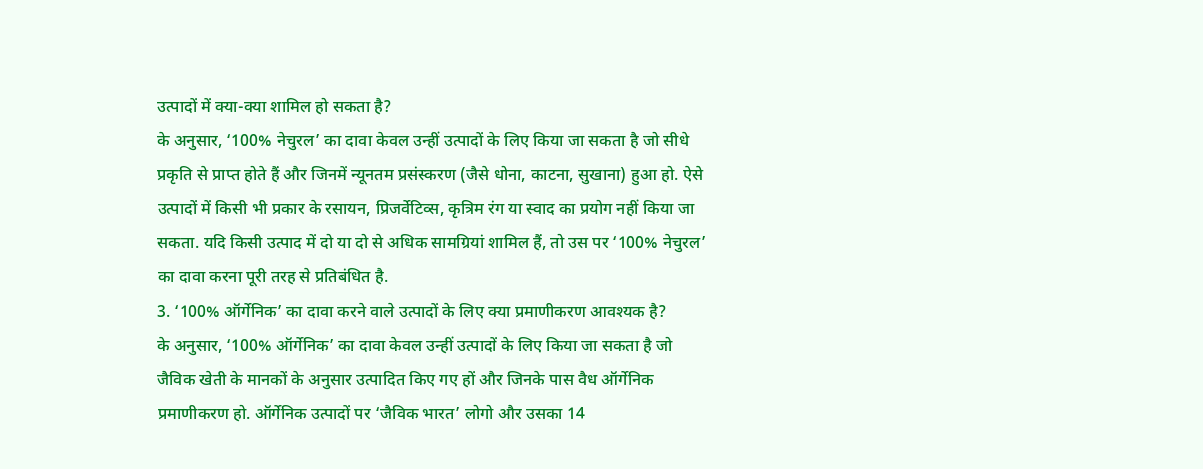उत्पादों में क्या-क्या शामिल हो सकता है?
के अनुसार, ‘100% नेचुरल’ का दावा केवल उन्हीं उत्पादों के लिए किया जा सकता है जो सीधे प्रकृति से प्राप्त होते हैं और जिनमें न्यूनतम प्रसंस्करण (जैसे धोना, काटना, सुखाना) हुआ हो. ऐसे उत्पादों में किसी भी प्रकार के रसायन, प्रिजर्वेटिव्स, कृत्रिम रंग या स्वाद का प्रयोग नहीं किया जा सकता. यदि किसी उत्पाद में दो या दो से अधिक सामग्रियां शामिल हैं, तो उस पर ‘100% नेचुरल’ का दावा करना पूरी तरह से प्रतिबंधित है.
3. ‘100% ऑर्गेनिक’ का दावा करने वाले उत्पादों के लिए क्या प्रमाणीकरण आवश्यक है?
के अनुसार, ‘100% ऑर्गेनिक’ का दावा केवल उन्हीं उत्पादों के लिए किया जा सकता है जो जैविक खेती के मानकों के अनुसार उत्पादित किए गए हों और जिनके पास वैध ऑर्गेनिक प्रमाणीकरण हो. ऑर्गेनिक उत्पादों पर ‘जैविक भारत’ लोगो और उसका 14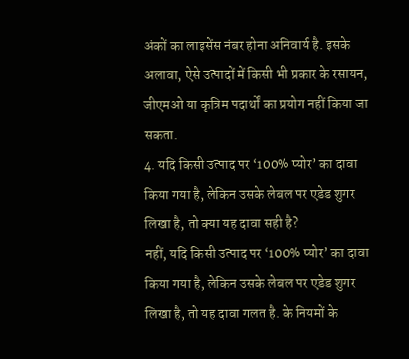अंकों का लाइसेंस नंबर होना अनिवार्य है. इसके अलावा, ऐसे उत्पादों में किसी भी प्रकार के रसायन, जीएमओ या कृत्रिम पदार्थों का प्रयोग नहीं किया जा सकता.
4. यदि किसी उत्पाद पर ‘100% प्योर’ का दावा किया गया है, लेकिन उसके लेबल पर एडेड शुगर लिखा है, तो क्या यह दावा सही है?
नहीं, यदि किसी उत्पाद पर ‘100% प्योर’ का दावा किया गया है, लेकिन उसके लेबल पर एडेड शुगर लिखा है, तो यह दावा गलत है. के नियमों के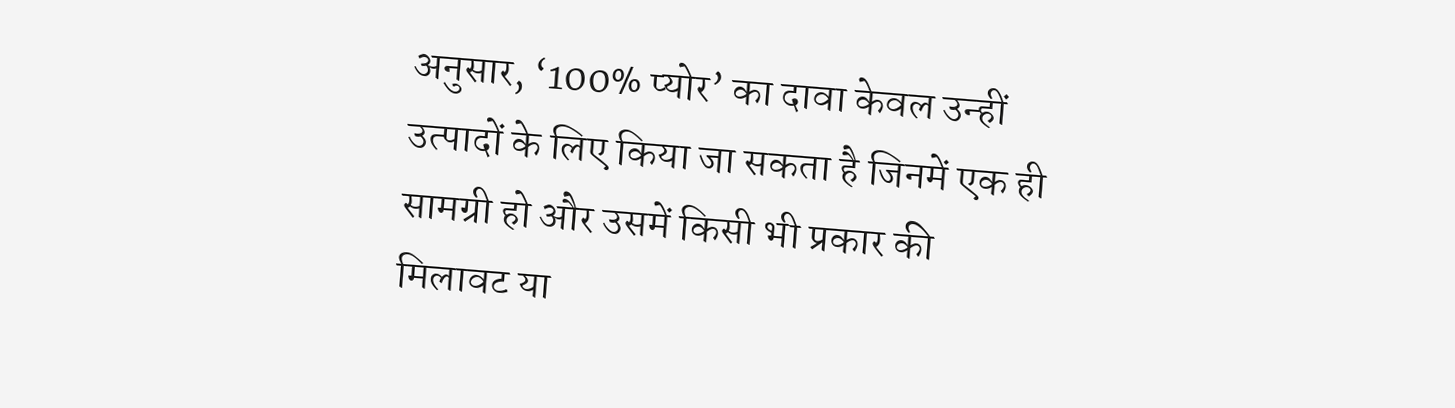अनुसार, ‘100% प्योर’ का दावा केवल उन्हीं उत्पादों के लिए किया जा सकता है जिनमें एक ही सामग्री हो और उसमें किसी भी प्रकार की मिलावट या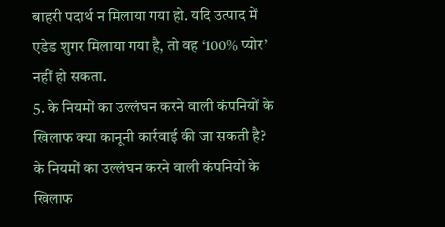बाहरी पदार्थ न मिलाया गया हो. यदि उत्पाद में एडेड शुगर मिलाया गया है, तो वह ‘100% प्योर’ नहीं हो सकता.
5. के नियमों का उल्लंघन करने वाली कंपनियों के खिलाफ क्या कानूनी कार्रवाई की जा सकती है?
के नियमों का उल्लंघन करने वाली कंपनियों के खिलाफ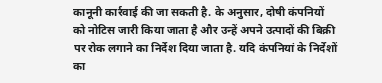कानूनी कार्रवाई की जा सकती है. के अनुसार, दोषी कंपनियों को नोटिस जारी किया जाता है और उन्हें अपने उत्पादों की बिक्री पर रोक लगाने का निर्देश दिया जाता है. यदि कंपनियां के निर्देशों का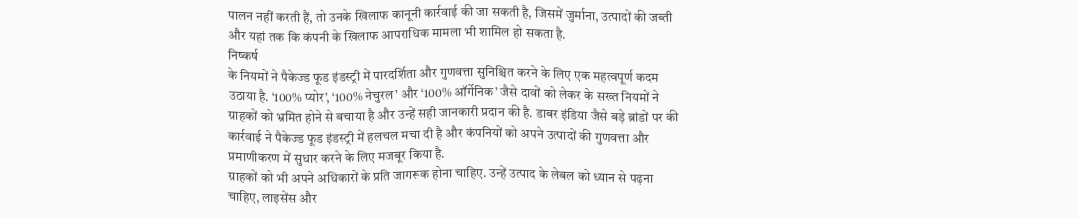पालन नहीं करती हैं, तो उनके खिलाफ कानूनी कार्रवाई की जा सकती है, जिसमें जुर्माना, उत्पादों की जब्ती और यहां तक कि कंपनी के खिलाफ आपराधिक मामला भी शामिल हो सकता है.
निष्कर्ष
के नियमों ने पैकेज्ड फूड इंडस्ट्री में पारदर्शिता और गुणवत्ता सुनिश्चित करने के लिए एक महत्वपूर्ण कदम उठाया है. ‘100% प्योर’, ‘100% नेचुरल’ और ‘100% ऑर्गेनिक’ जैसे दावों को लेकर के सख्त नियमों ने ग्राहकों को भ्रमित होने से बचाया है और उन्हें सही जानकारी प्रदान की है. डाबर इंडिया जैसे बड़े ब्रांडों पर की कार्रवाई ने पैकेज्ड फूड इंडस्ट्री में हलचल मचा दी है और कंपनियों को अपने उत्पादों की गुणवत्ता और प्रमाणीकरण में सुधार करने के लिए मजबूर किया है.
ग्राहकों को भी अपने अधिकारों के प्रति जागरूक होना चाहिए. उन्हें उत्पाद के लेबल को ध्यान से पढ़ना चाहिए, लाइसेंस और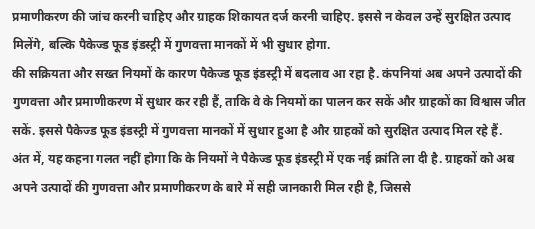प्रमाणीकरण की जांच करनी चाहिए और ग्राहक शिकायत दर्ज करनी चाहिए. इससे न केवल उन्हें सुरक्षित उत्पाद मिलेंगे, बल्कि पैकेज्ड फूड इंडस्ट्री में गुणवत्ता मानकों में भी सुधार होगा.
की सक्रियता और सख्त नियमों के कारण पैकेज्ड फूड इंडस्ट्री में बदलाव आ रहा है. कंपनियां अब अपने उत्पादों की गुणवत्ता और प्रमाणीकरण में सुधार कर रही हैं, ताकि वे के नियमों का पालन कर सकें और ग्राहकों का विश्वास जीत सकें. इससे पैकेज्ड फूड इंडस्ट्री में गुणवत्ता मानकों में सुधार हुआ है और ग्राहकों को सुरक्षित उत्पाद मिल रहे हैं.
अंत में, यह कहना गलत नहीं होगा कि के नियमों ने पैकेज्ड फूड इंडस्ट्री में एक नई क्रांति ला दी है. ग्राहकों को अब अपने उत्पादों की गुणवत्ता और प्रमाणीकरण के बारे में सही जानकारी मिल रही है, जिससे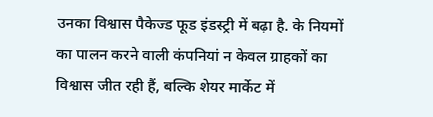उनका विश्वास पैकेज्ड फूड इंडस्ट्री में बढ़ा है. के नियमों का पालन करने वाली कंपनियां न केवल ग्राहकों का विश्वास जीत रही हैं, बल्कि शेयर मार्केट में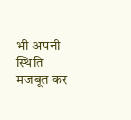भी अपनी स्थिति मजबूत कर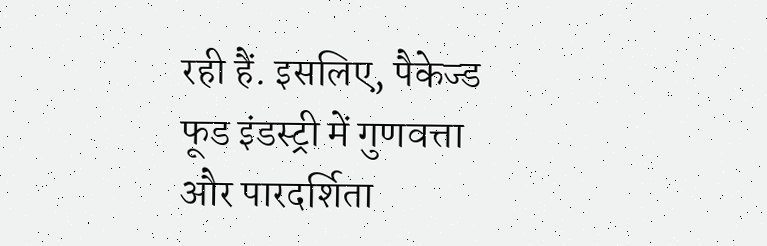रही हैं. इसलिए, पैकेज्ड फूड इंडस्ट्री में गुणवत्ता और पारदर्शिता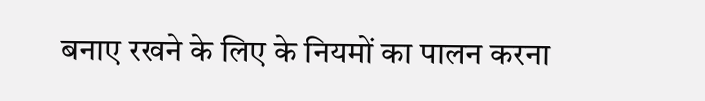बनाए रखने के लिए के नियमों का पालन करना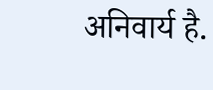अनिवार्य है.